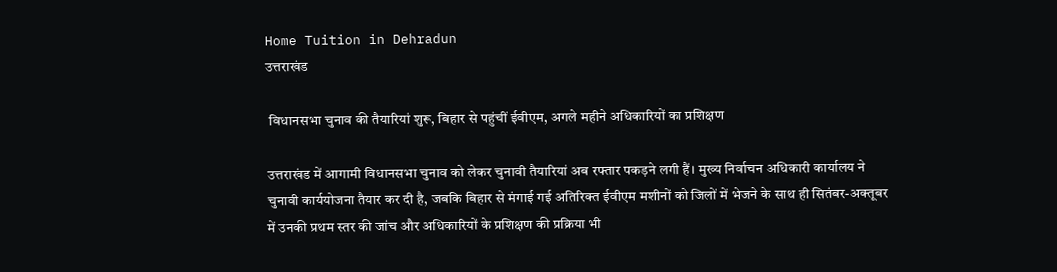Home Tuition in Dehradun
उत्तराखंड

 विधानसभा चुनाव की तैयारियां शुरू, बिहार से पहुंचीं ईवीएम, अगले महीने अधिकारियों का प्रशिक्षण

उत्तराखंड में आगामी विधानसभा चुनाव को लेकर चुनावी तैयारियां अब रफ्तार पकड़ने लगी हैं। मुख्य निर्वाचन अधिकारी कार्यालय ने चुनावी कार्ययोजना तैयार कर दी है, जबकि बिहार से मंगाई गई अतिरिक्त ईवीएम मशीनों को जिलों में भेजने के साथ ही सितंबर-अक्तूबर में उनकी प्रथम स्तर की जांच और अधिकारियों के प्रशिक्षण की प्रक्रिया भी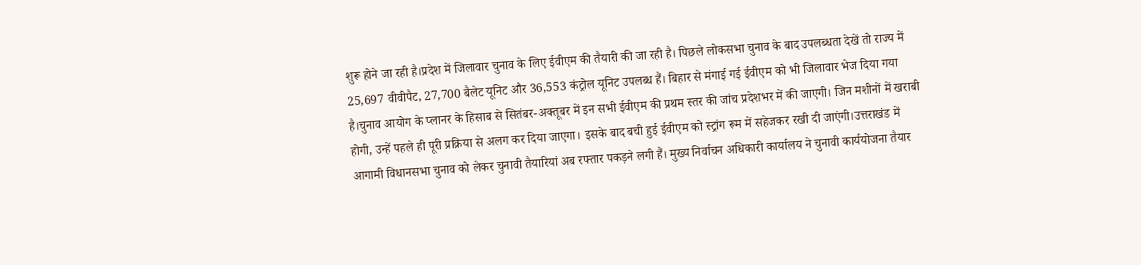शुरू होने जा रही है।प्रदेश में जिलावार चुनाव के लिए ईवीएम की तैयारी की जा रही है। पिछले लोकसभा चुनाव के बाद उपलब्धता देखें तो राज्य में 25,697 वीवीपैट, 27,700 बैलेट यूनिट और 36,553 कंट्रोल यूनिट उपलब्ध हैं। बिहार से मंगाई गई ईवीएम को भी जिलावार भेज दिया गया है।चुनाव आयोग के प्लानर के हिसाब से सितंबर-अक्तूबर में इन सभी ईवीएम की प्रथम स्तर की जांच प्रदेशभर में की जाएगी। जिन मशीनों में खराबी होगी, उन्हें पहले ही पूरी प्रक्रिया से अलग कर दिया जाएगा। इसके बाद बची हुई ईवीएम को स्ट्रांग रूम में सहेजकर रखी दी जाएंगी।उत्तराखंड में आगामी विधानसभा चुनाव को लेकर चुनावी तैयारियां अब रफ्तार पकड़ने लगी हैं। मुख्य निर्वाचन अधिकारी कार्यालय ने चुनावी कार्ययोजना तैयार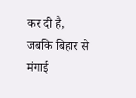कर दी है, जबकि बिहार से मंगाई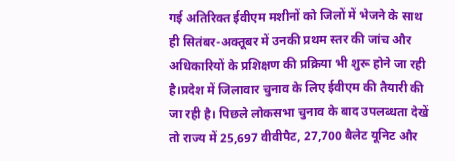गई अतिरिक्त ईवीएम मशीनों को जिलों में भेजने के साथ ही सितंबर-अक्तूबर में उनकी प्रथम स्तर की जांच और अधिकारियों के प्रशिक्षण की प्रक्रिया भी शुरू होने जा रही है।प्रदेश में जिलावार चुनाव के लिए ईवीएम की तैयारी की जा रही है। पिछले लोकसभा चुनाव के बाद उपलब्धता देखें तो राज्य में 25,697 वीवीपैट, 27,700 बैलेट यूनिट और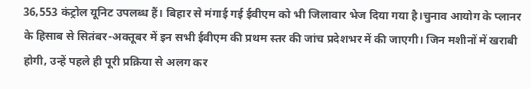36,553 कंट्रोल यूनिट उपलब्ध हैं। बिहार से मंगाई गई ईवीएम को भी जिलावार भेज दिया गया है।चुनाव आयोग के प्लानर के हिसाब से सितंबर-अक्तूबर में इन सभी ईवीएम की प्रथम स्तर की जांच प्रदेशभर में की जाएगी। जिन मशीनों में खराबी होगी, उन्हें पहले ही पूरी प्रक्रिया से अलग कर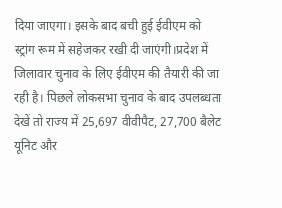दिया जाएगा। इसके बाद बची हुई ईवीएम को स्ट्रांग रूम में सहेजकर रखी दी जाएंगी।प्रदेश में जिलावार चुनाव के लिए ईवीएम की तैयारी की जा रही है। पिछले लोकसभा चुनाव के बाद उपलब्धता देखें तो राज्य में 25,697 वीवीपैट, 27,700 बैलेट यूनिट और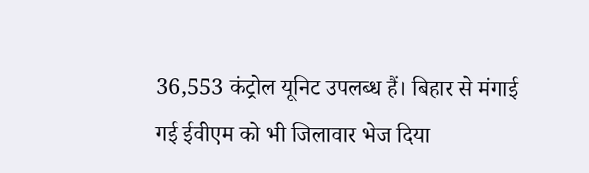36,553 कंट्रोल यूनिट उपलब्ध हैं। बिहार से मंगाई गई ईवीएम को भी जिलावार भेज दिया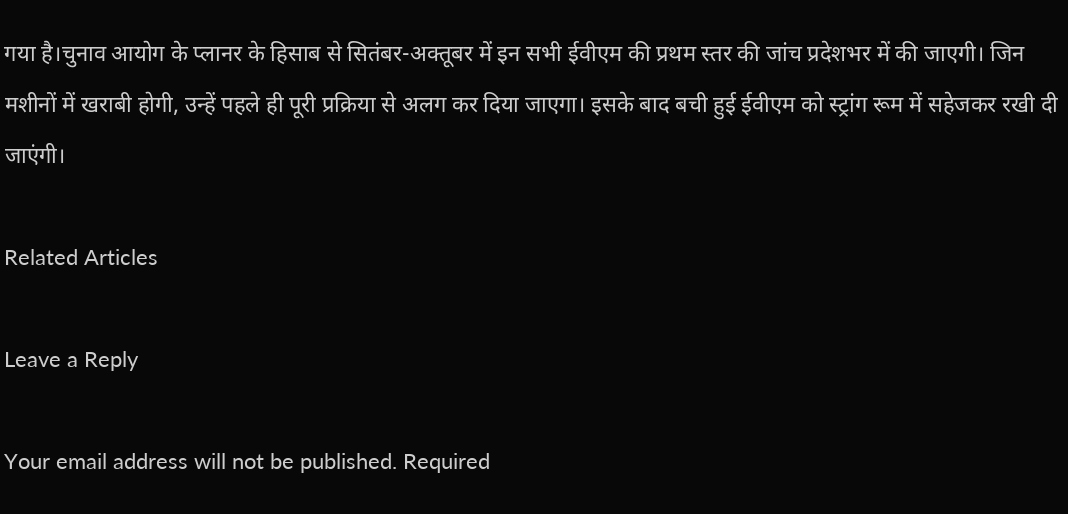गया है।चुनाव आयोग के प्लानर के हिसाब से सितंबर-अक्तूबर में इन सभी ईवीएम की प्रथम स्तर की जांच प्रदेशभर में की जाएगी। जिन मशीनों में खराबी होगी, उन्हें पहले ही पूरी प्रक्रिया से अलग कर दिया जाएगा। इसके बाद बची हुई ईवीएम को स्ट्रांग रूम में सहेजकर रखी दी जाएंगी।

Related Articles

Leave a Reply

Your email address will not be published. Required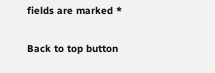fields are marked *

Back to top button